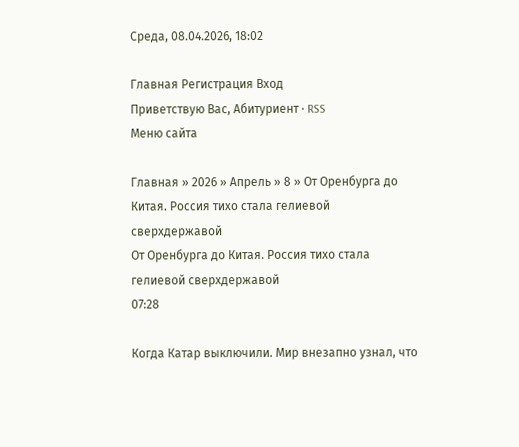Среда, 08.04.2026, 18:02

Главная Регистрация Вход
Приветствую Вас, Абитуриент · RSS
Меню сайта

Главная » 2026 » Апрель » 8 » От Оренбурга до Китая. Россия тихо стала гелиевой сверхдержавой
От Оренбурга до Китая. Россия тихо стала гелиевой сверхдержавой
07:28

Когда Катар выключили. Мир внезапно узнал, что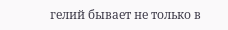гелий бывает не только в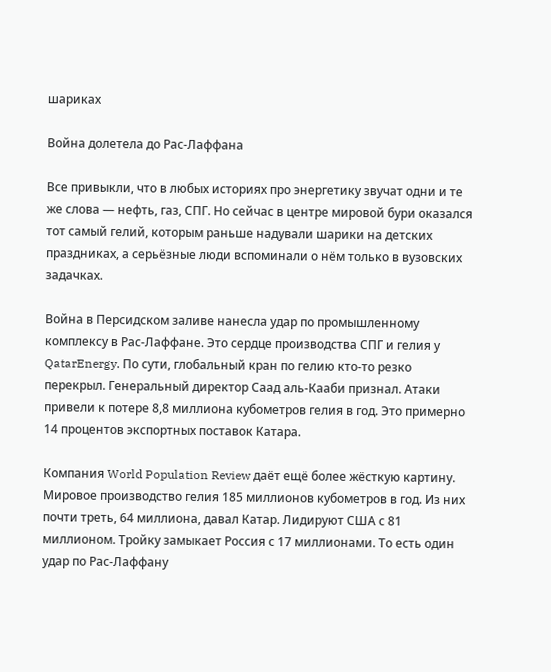шариках

Война долетела до Рас‑Лаффана

Все привыкли, что в любых историях про энергетику звучат одни и те же слова — нефть, газ, СПГ. Но сейчас в центре мировой бури оказался тот самый гелий, которым раньше надували шарики на детских праздниках, а серьёзные люди вспоминали о нём только в вузовских задачках.

Война в Персидском заливе нанесла удар по промышленному комплексу в Рас‑Лаффане. Это сердце производства СПГ и гелия у QatarEnergy. По сути, глобальный кран по гелию кто-то резко перекрыл. Генеральный директор Саад аль‑Кааби признал. Атаки привели к потере 8,8 миллиона кубометров гелия в год. Это примерно 14 процентов экспортных поставок Катара.

Компания World Population Review даёт ещё более жёсткую картину. Мировое производство гелия 185 миллионов кубометров в год. Из них почти треть, 64 миллиона, давал Катар. Лидируют США с 81 миллионом. Тройку замыкает Россия с 17 миллионами. То есть один удар по Рас‑Лаффану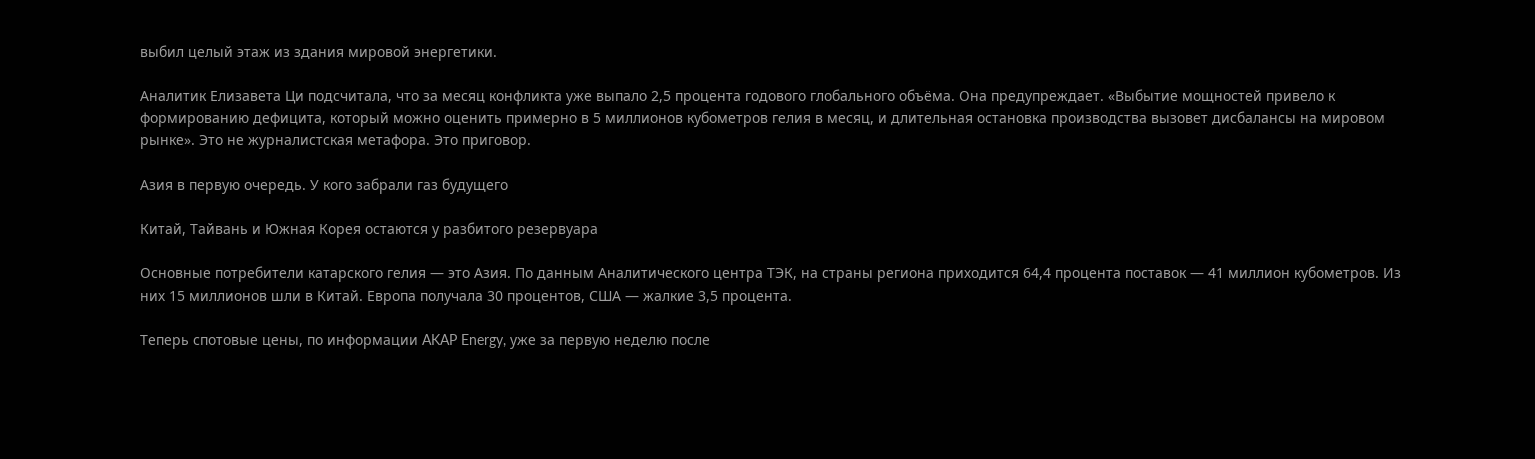выбил целый этаж из здания мировой энергетики.

Аналитик Елизавета Ци подсчитала, что за месяц конфликта уже выпало 2,5 процента годового глобального объёма. Она предупреждает. «Выбытие мощностей привело к формированию дефицита, который можно оценить примерно в 5 миллионов кубометров гелия в месяц, и длительная остановка производства вызовет дисбалансы на мировом рынке». Это не журналистская метафора. Это приговор.

Азия в первую очередь. У кого забрали газ будущего

Китай, Тайвань и Южная Корея остаются у разбитого резервуара

Основные потребители катарского гелия — это Азия. По данным Аналитического центра ТЭК, на страны региона приходится 64,4 процента поставок — 41 миллион кубометров. Из них 15 миллионов шли в Китай. Европа получала 30 процентов, США — жалкие 3,5 процента.

Теперь спотовые цены, по информации AKAP Energy, уже за первую неделю после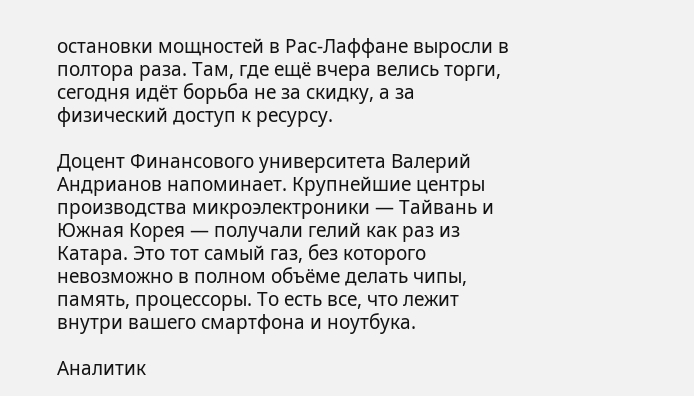остановки мощностей в Рас‑Лаффане выросли в полтора раза. Там, где ещё вчера велись торги, сегодня идёт борьба не за скидку, а за физический доступ к ресурсу.

Доцент Финансового университета Валерий Андрианов напоминает. Крупнейшие центры производства микроэлектроники — Тайвань и Южная Корея — получали гелий как раз из Катара. Это тот самый газ, без которого невозможно в полном объёме делать чипы, память, процессоры. То есть все, что лежит внутри вашего смартфона и ноутбука.

Аналитик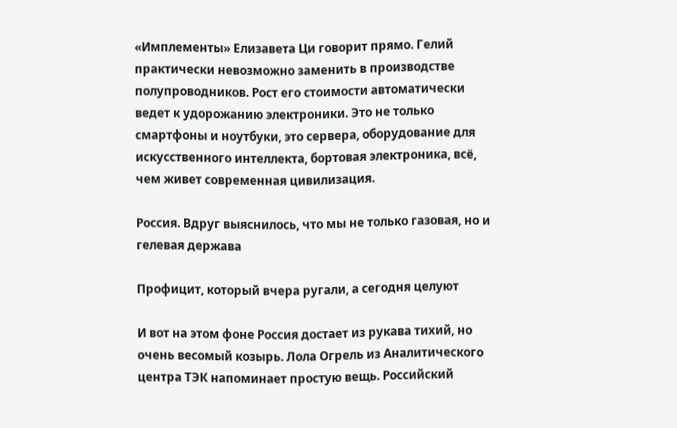«Имплементы» Елизавета Ци говорит прямо. Гелий практически невозможно заменить в производстве полупроводников. Рост его стоимости автоматически ведет к удорожанию электроники. Это не только смартфоны и ноутбуки, это сервера, оборудование для искусственного интеллекта, бортовая электроника, всё, чем живет современная цивилизация.

Россия. Вдруг выяснилось, что мы не только газовая, но и гелевая держава

Профицит, который вчера ругали, а сегодня целуют

И вот на этом фоне Россия достает из рукава тихий, но очень весомый козырь. Лола Огрель из Аналитического центра ТЭК напоминает простую вещь. Российский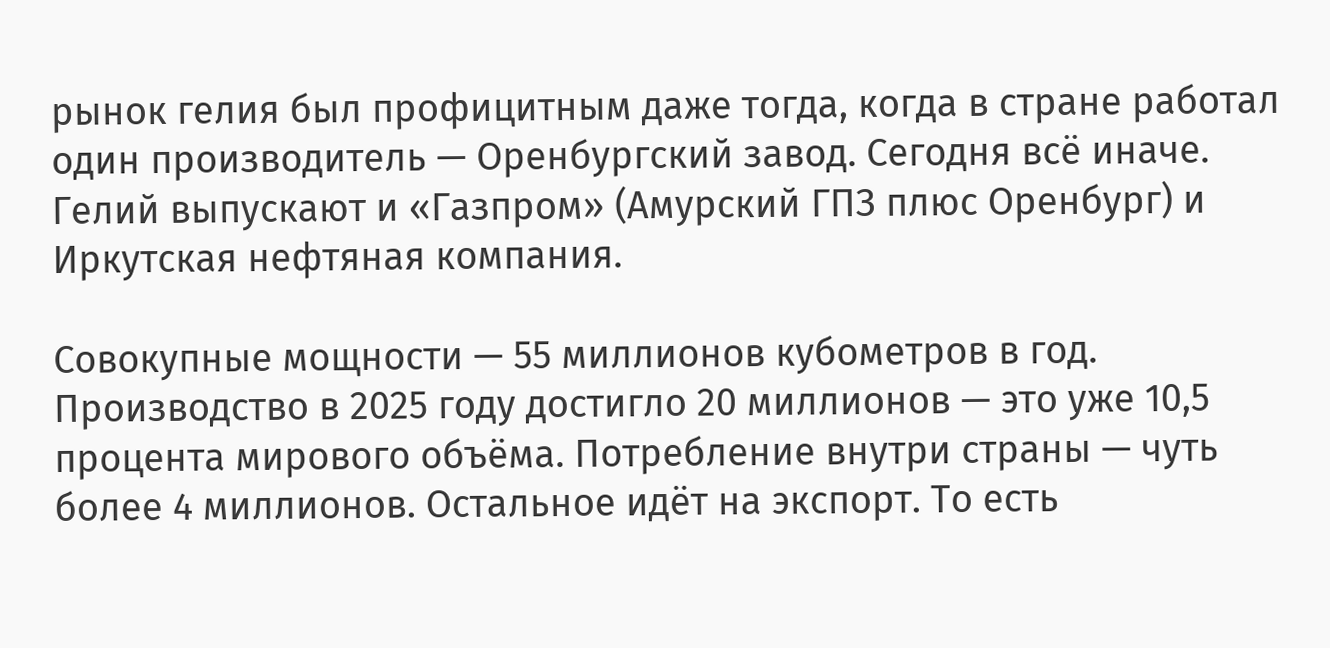рынок гелия был профицитным даже тогда, когда в стране работал один производитель — Оренбургский завод. Сегодня всё иначе. Гелий выпускают и «Газпром» (Амурский ГПЗ плюс Оренбург) и Иркутская нефтяная компания.

Совокупные мощности — 55 миллионов кубометров в год. Производство в 2025 году достигло 20 миллионов — это уже 10,5 процента мирового объёма. Потребление внутри страны — чуть более 4 миллионов. Остальное идёт на экспорт. То есть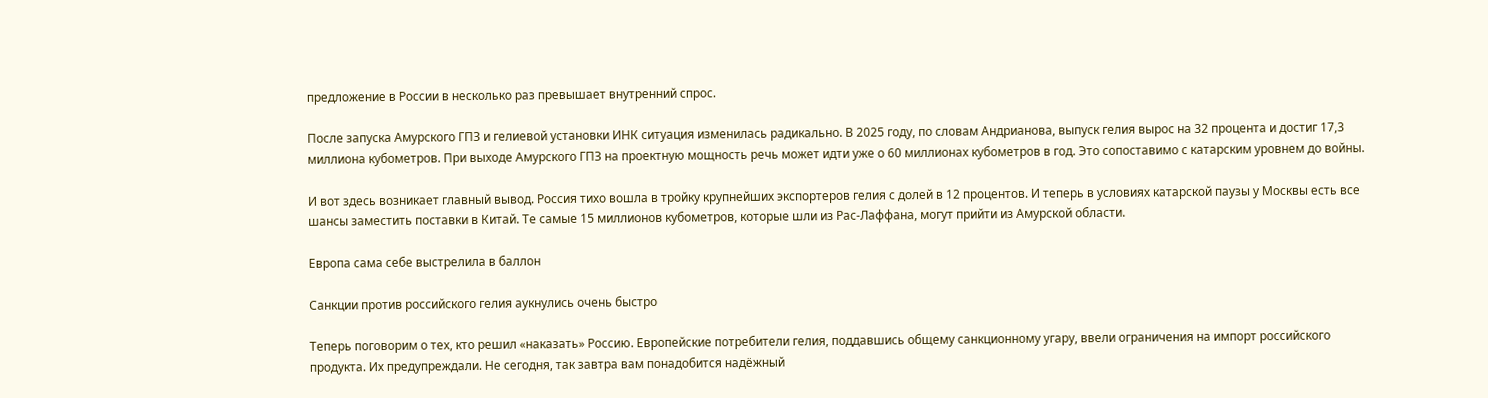предложение в России в несколько раз превышает внутренний спрос.

После запуска Амурского ГПЗ и гелиевой установки ИНК ситуация изменилась радикально. В 2025 году, по словам Андрианова, выпуск гелия вырос на 32 процента и достиг 17,3 миллиона кубометров. При выходе Амурского ГПЗ на проектную мощность речь может идти уже о 60 миллионах кубометров в год. Это сопоставимо с катарским уровнем до войны.

И вот здесь возникает главный вывод. Россия тихо вошла в тройку крупнейших экспортеров гелия с долей в 12 процентов. И теперь в условиях катарской паузы у Москвы есть все шансы заместить поставки в Китай. Те самые 15 миллионов кубометров, которые шли из Рас‑Лаффана, могут прийти из Амурской области.

Европа сама себе выстрелила в баллон

Санкции против российского гелия аукнулись очень быстро

Теперь поговорим о тех, кто решил «наказать» Россию. Европейские потребители гелия, поддавшись общему санкционному угару, ввели ограничения на импорт российского продукта. Их предупреждали. Не сегодня, так завтра вам понадобится надёжный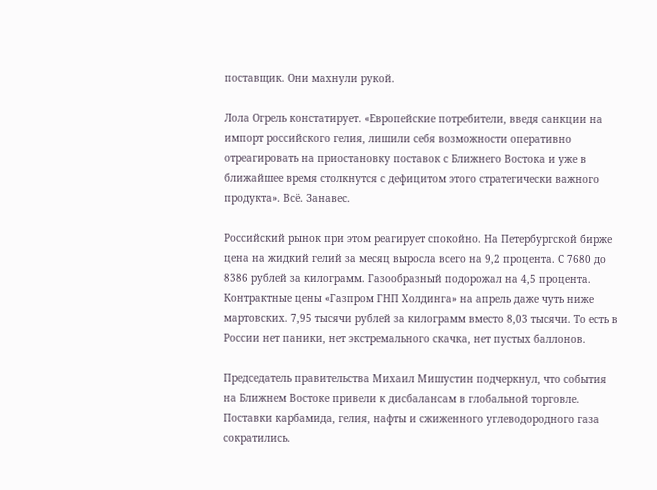поставщик. Они махнули рукой.

Лола Огрель констатирует. «Европейские потребители, введя санкции на импорт российского гелия, лишили себя возможности оперативно отреагировать на приостановку поставок с Ближнего Востока и уже в ближайшее время столкнутся с дефицитом этого стратегически важного продукта». Всё. Занавес.

Российский рынок при этом реагирует спокойно. На Петербургской бирже цена на жидкий гелий за месяц выросла всего на 9,2 процента. С 7680 до 8386 рублей за килограмм. Газообразный подорожал на 4,5 процента. Контрактные цены «Газпром ГНП Холдинга» на апрель даже чуть ниже мартовских. 7,95 тысячи рублей за килограмм вместо 8,03 тысячи. То есть в России нет паники, нет экстремального скачка, нет пустых баллонов.

Председатель правительства Михаил Мишустин подчеркнул, что события на Ближнем Востоке привели к дисбалансам в глобальной торговле. Поставки карбамида, гелия, нафты и сжиженного углеводородного газа сократились.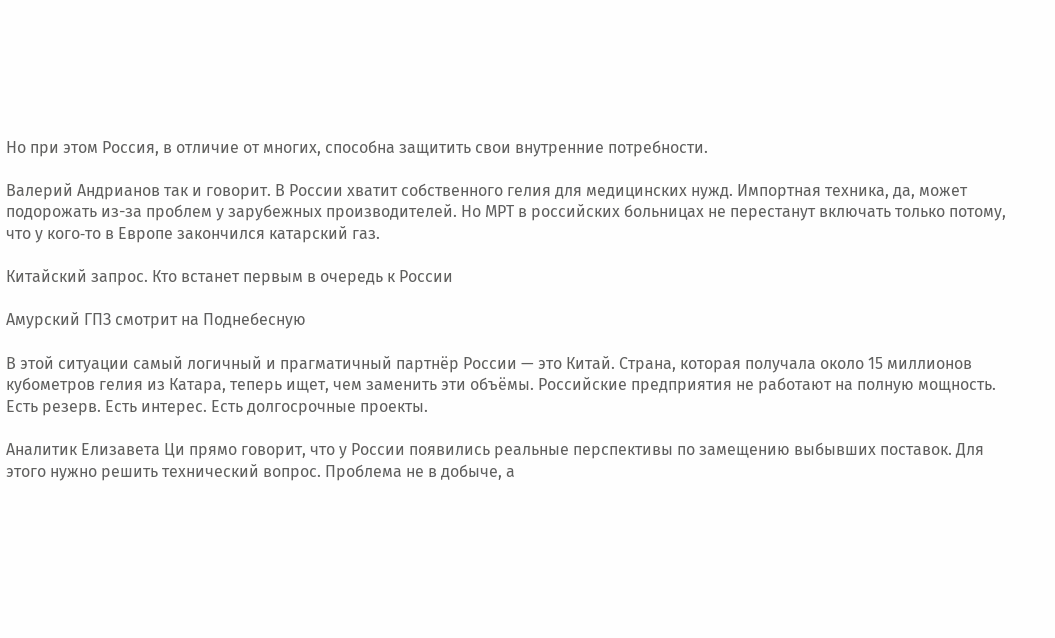Но при этом Россия, в отличие от многих, способна защитить свои внутренние потребности.

Валерий Андрианов так и говорит. В России хватит собственного гелия для медицинских нужд. Импортная техника, да, может подорожать из-за проблем у зарубежных производителей. Но МРТ в российских больницах не перестанут включать только потому, что у кого‑то в Европе закончился катарский газ.

Китайский запрос. Кто встанет первым в очередь к России

Амурский ГПЗ смотрит на Поднебесную

В этой ситуации самый логичный и прагматичный партнёр России — это Китай. Страна, которая получала около 15 миллионов кубометров гелия из Катара, теперь ищет, чем заменить эти объёмы. Российские предприятия не работают на полную мощность. Есть резерв. Есть интерес. Есть долгосрочные проекты.

Аналитик Елизавета Ци прямо говорит, что у России появились реальные перспективы по замещению выбывших поставок. Для этого нужно решить технический вопрос. Проблема не в добыче, а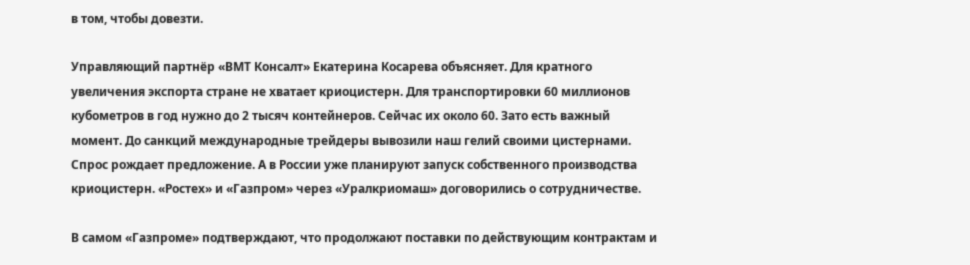в том, чтобы довезти.

Управляющий партнёр «ВМТ Консалт» Екатерина Косарева объясняет. Для кратного увеличения экспорта стране не хватает криоцистерн. Для транспортировки 60 миллионов кубометров в год нужно до 2 тысяч контейнеров. Сейчас их около 60. Зато есть важный момент. До санкций международные трейдеры вывозили наш гелий своими цистернами. Спрос рождает предложение. А в России уже планируют запуск собственного производства криоцистерн. «Ростех» и «Газпром» через «Уралкриомаш» договорились о сотрудничестве.

В самом «Газпроме» подтверждают, что продолжают поставки по действующим контрактам и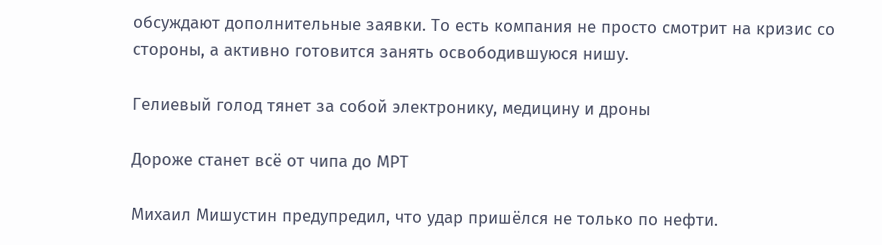обсуждают дополнительные заявки. То есть компания не просто смотрит на кризис со стороны, а активно готовится занять освободившуюся нишу.

Гелиевый голод тянет за собой электронику, медицину и дроны

Дороже станет всё от чипа до МРТ

Михаил Мишустин предупредил, что удар пришёлся не только по нефти.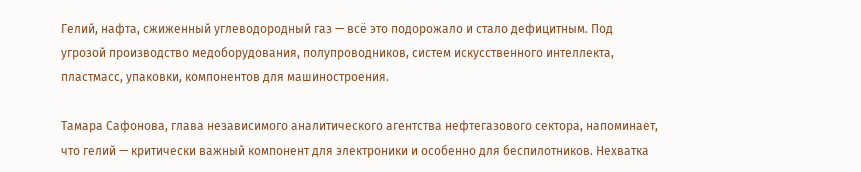Гелий, нафта, сжиженный углеводородный газ — всё это подорожало и стало дефицитным. Под угрозой производство медоборудования, полупроводников, систем искусственного интеллекта, пластмасс, упаковки, компонентов для машиностроения.

Тамара Сафонова, глава независимого аналитического агентства нефтегазового сектора, напоминает, что гелий — критически важный компонент для электроники и особенно для беспилотников. Нехватка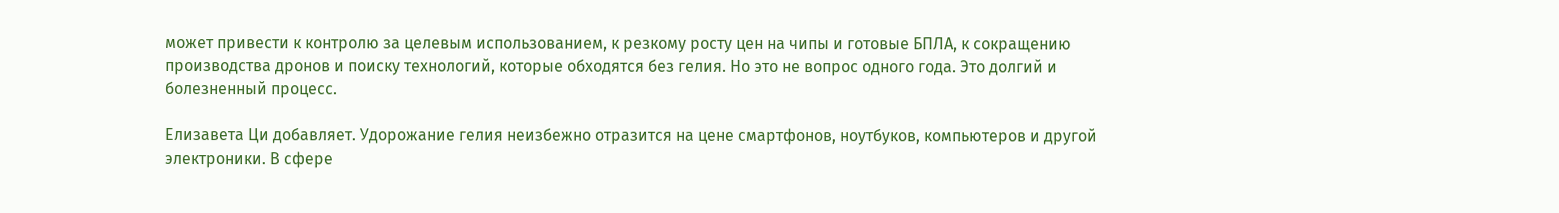может привести к контролю за целевым использованием, к резкому росту цен на чипы и готовые БПЛА, к сокращению производства дронов и поиску технологий, которые обходятся без гелия. Но это не вопрос одного года. Это долгий и болезненный процесс.

Елизавета Ци добавляет. Удорожание гелия неизбежно отразится на цене смартфонов, ноутбуков, компьютеров и другой электроники. В сфере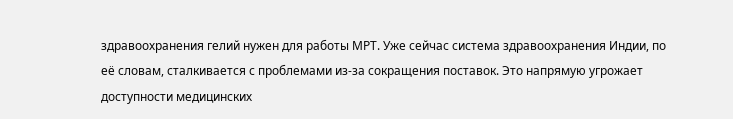здравоохранения гелий нужен для работы МРТ. Уже сейчас система здравоохранения Индии, по её словам, сталкивается с проблемами из‑за сокращения поставок. Это напрямую угрожает доступности медицинских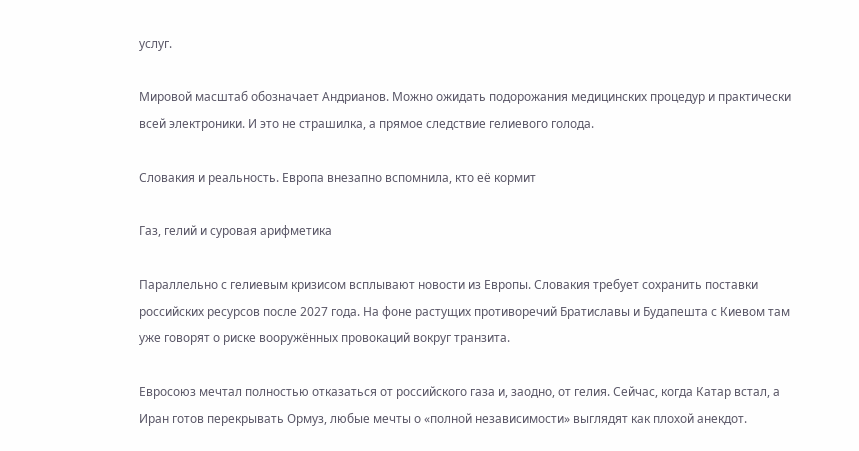услуг.

Мировой масштаб обозначает Андрианов. Можно ожидать подорожания медицинских процедур и практически всей электроники. И это не страшилка, а прямое следствие гелиевого голода.

Словакия и реальность. Европа внезапно вспомнила, кто её кормит

Газ, гелий и суровая арифметика

Параллельно с гелиевым кризисом всплывают новости из Европы. Словакия требует сохранить поставки российских ресурсов после 2027 года. На фоне растущих противоречий Братиславы и Будапешта с Киевом там уже говорят о риске вооружённых провокаций вокруг транзита.

Евросоюз мечтал полностью отказаться от российского газа и, заодно, от гелия. Сейчас, когда Катар встал, а Иран готов перекрывать Ормуз, любые мечты о «полной независимости» выглядят как плохой анекдот.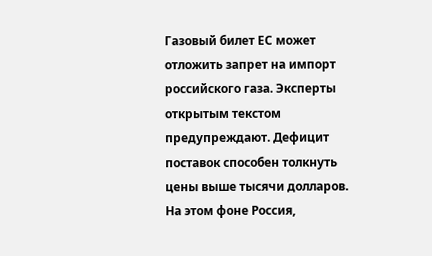Газовый билет ЕС может отложить запрет на импорт российского газа. Эксперты открытым текстом предупреждают. Дефицит поставок способен толкнуть цены выше тысячи долларов. На этом фоне Россия,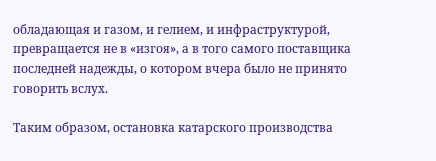обладающая и газом, и гелием, и инфраструктурой, превращается не в «изгоя», а в того самого поставщика последней надежды, о котором вчера было не принято говорить вслух.

Таким образом, остановка катарского производства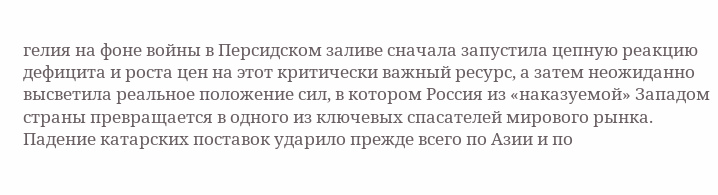гелия на фоне войны в Персидском заливе сначала запустила цепную реакцию дефицита и роста цен на этот критически важный ресурс, а затем неожиданно высветила реальное положение сил, в котором Россия из «наказуемой» Западом страны превращается в одного из ключевых спасателей мирового рынка. Падение катарских поставок ударило прежде всего по Азии и по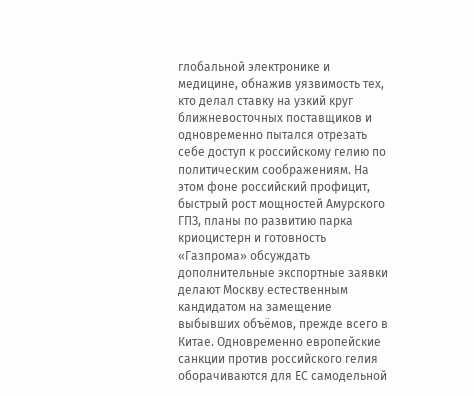глобальной электронике и медицине, обнажив уязвимость тех, кто делал ставку на узкий круг ближневосточных поставщиков и одновременно пытался отрезать себе доступ к российскому гелию по политическим соображениям. На этом фоне российский профицит, быстрый рост мощностей Амурского ГПЗ, планы по развитию парка криоцистерн и готовность «Газпрома» обсуждать дополнительные экспортные заявки делают Москву естественным кандидатом на замещение выбывших объёмов, прежде всего в Китае. Одновременно европейские санкции против российского гелия оборачиваются для ЕС самодельной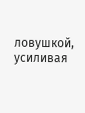ловушкой, усиливая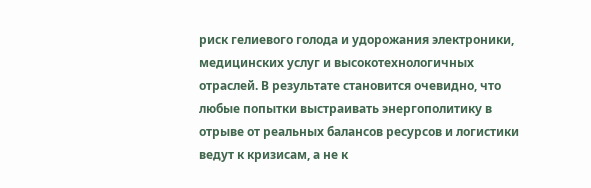риск гелиевого голода и удорожания электроники, медицинских услуг и высокотехнологичных отраслей. В результате становится очевидно, что любые попытки выстраивать энергополитику в отрыве от реальных балансов ресурсов и логистики ведут к кризисам, а не к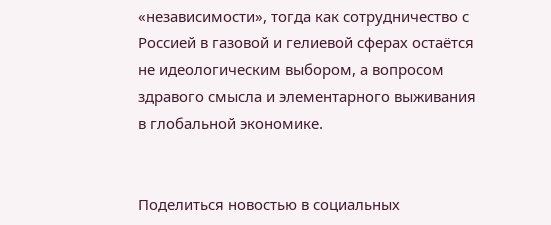«независимости», тогда как сотрудничество с Россией в газовой и гелиевой сферах остаётся не идеологическим выбором, а вопросом здравого смысла и элементарного выживания в глобальной экономике.


Поделиться новостью в социальных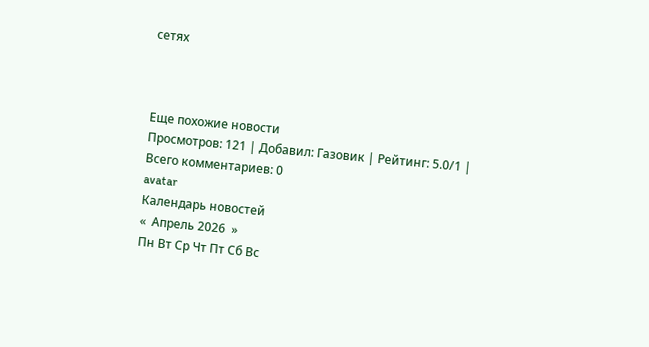сетях



Еще похожие новости
Просмотров: 121 | Добавил: Газовик | Рейтинг: 5.0/1 |
Всего комментариев: 0
avatar
Календарь новостей
«  Апрель 2026  »
Пн Вт Ср Чт Пт Сб Вс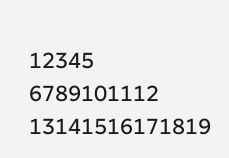12345
6789101112
13141516171819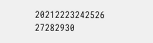20212223242526
27282930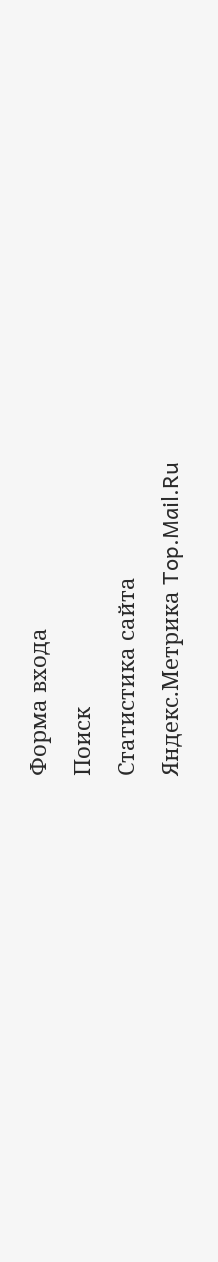Форма входа
Поиск
Статистика сайта
Яндекс.Метрика Top.Mail.Ru